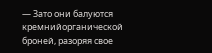— Зато они балуются кремнийорганической броней, разоряя свое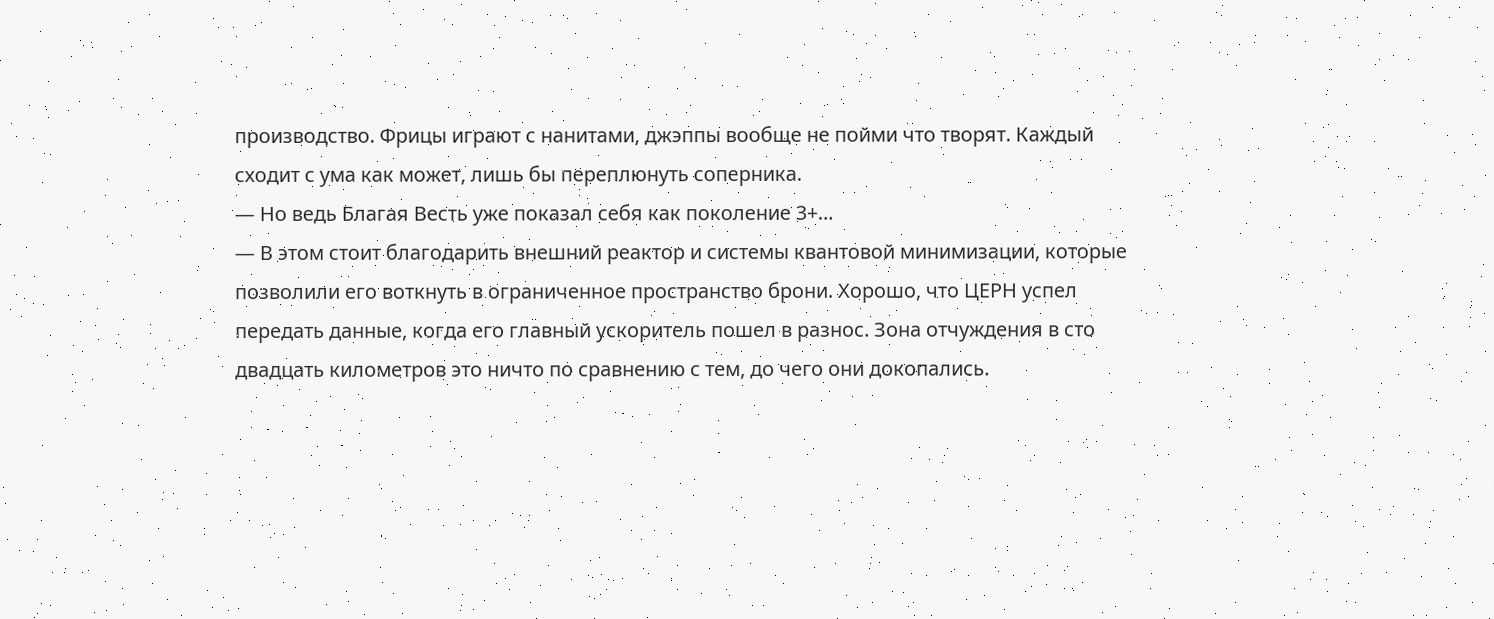производство. Фрицы играют с нанитами, джэппы вообще не пойми что творят. Каждый сходит с ума как может, лишь бы переплюнуть соперника.
— Но ведь Благая Весть уже показал себя как поколение 3+…
— В этом стоит благодарить внешний реактор и системы квантовой минимизации, которые позволили его воткнуть в ограниченное пространство брони. Хорошо, что ЦЕРН успел передать данные, когда его главный ускоритель пошел в разнос. Зона отчуждения в сто двадцать километров это ничто по сравнению с тем, до чего они докопались.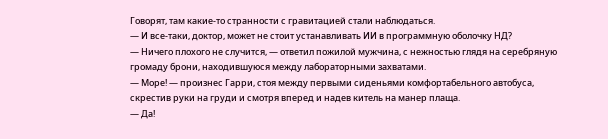Говорят, там какие-то странности с гравитацией стали наблюдаться.
— И все-таки, доктор, может не стоит устанавливать ИИ в программную оболочку НД?
— Ничего плохого не случится, — ответил пожилой мужчина, с нежностью глядя на серебряную громаду брони, находившуюся между лабораторными захватами.
— Море! — произнес Гарри, стоя между первыми сиденьями комфортабельного автобуса, скрестив руки на груди и смотря вперед и надев китель на манер плаща.
— Да!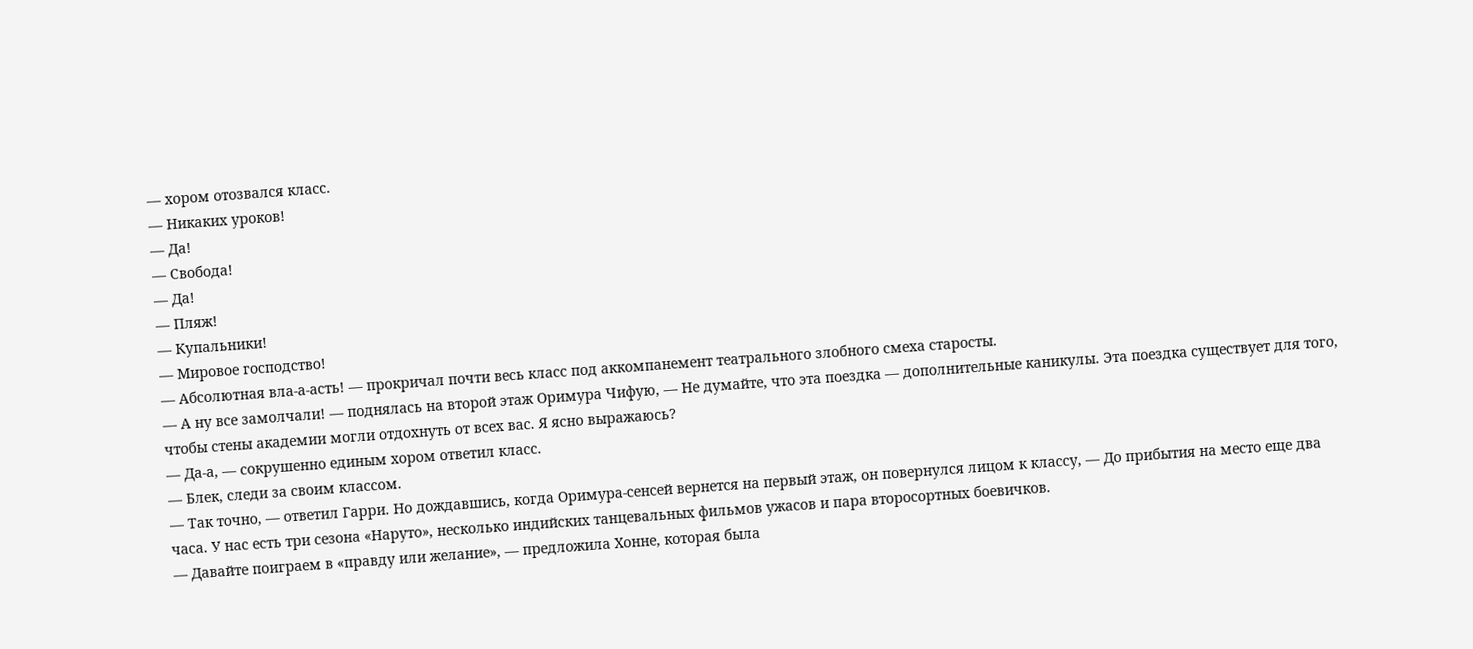— хором отозвался класс.
— Никаких уроков!
— Да!
— Свобода!
— Да!
— Пляж!
— Купальники!
— Мировое господство!
— Абсолютная вла-а-асть! — прокричал почти весь класс под аккомпанемент театрального злобного смеха старосты.
— А ну все замолчали! — поднялась на второй этаж Оримура Чифую, — Не думайте, что эта поездка — дополнительные каникулы. Эта поездка существует для того, чтобы стены академии могли отдохнуть от всех вас. Я ясно выражаюсь?
— Да-а, — сокрушенно единым хором ответил класс.
— Блек, следи за своим классом.
— Так точно, — ответил Гарри. Но дождавшись, когда Оримура-сенсей вернется на первый этаж, он повернулся лицом к классу, — До прибытия на место еще два часа. У нас есть три сезона «Наруто», несколько индийских танцевальных фильмов ужасов и пара второсортных боевичков.
— Давайте поиграем в «правду или желание», — предложила Хонне, которая была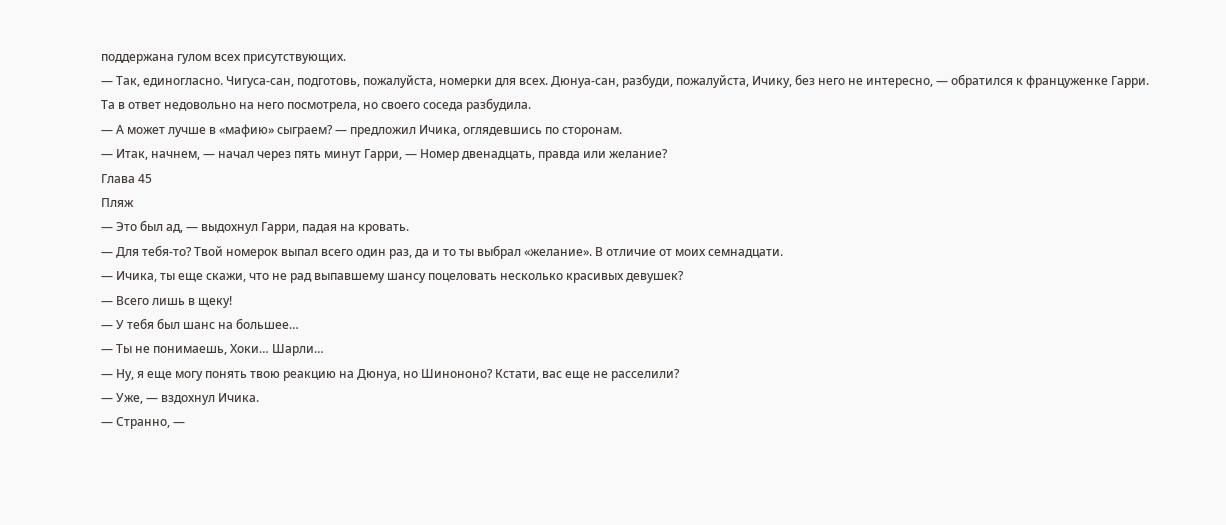поддержана гулом всех присутствующих.
— Так, единогласно. Чигуса-сан, подготовь, пожалуйста, номерки для всех. Дюнуа-сан, разбуди, пожалуйста, Ичику, без него не интересно, — обратился к француженке Гарри. Та в ответ недовольно на него посмотрела, но своего соседа разбудила.
— А может лучше в «мафию» сыграем? — предложил Ичика, оглядевшись по сторонам.
— Итак, начнем, — начал через пять минут Гарри, — Номер двенадцать, правда или желание?
Глава 45
Пляж
— Это был ад, — выдохнул Гарри, падая на кровать.
— Для тебя-то? Твой номерок выпал всего один раз, да и то ты выбрал «желание». В отличие от моих семнадцати.
— Ичика, ты еще скажи, что не рад выпавшему шансу поцеловать несколько красивых девушек?
— Всего лишь в щеку!
— У тебя был шанс на большее…
— Ты не понимаешь, Хоки… Шарли…
— Ну, я еще могу понять твою реакцию на Дюнуа, но Шинононо? Кстати, вас еще не расселили?
— Уже, — вздохнул Ичика.
— Странно, —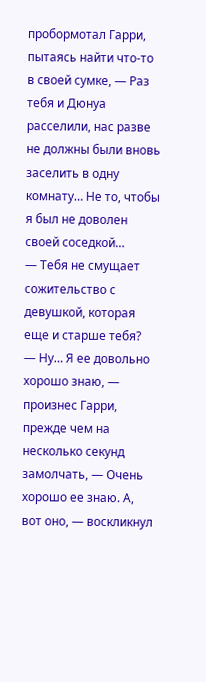пробормотал Гарри, пытаясь найти что-то в своей сумке, — Раз тебя и Дюнуа расселили, нас разве не должны были вновь заселить в одну комнату… Не то, чтобы я был не доволен своей соседкой…
— Тебя не смущает сожительство с девушкой, которая еще и старше тебя?
— Ну… Я ее довольно хорошо знаю, — произнес Гарри, прежде чем на несколько секунд замолчать, — Очень хорошо ее знаю. А, вот оно, — воскликнул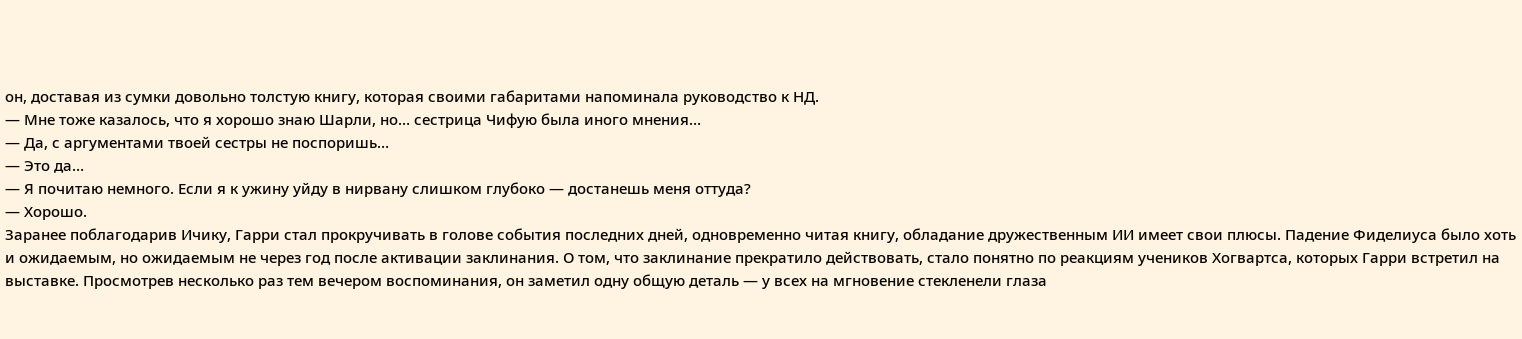он, доставая из сумки довольно толстую книгу, которая своими габаритами напоминала руководство к НД.
— Мне тоже казалось, что я хорошо знаю Шарли, но… сестрица Чифую была иного мнения…
— Да, с аргументами твоей сестры не поспоришь…
— Это да…
— Я почитаю немного. Если я к ужину уйду в нирвану слишком глубоко — достанешь меня оттуда?
— Хорошо.
Заранее поблагодарив Ичику, Гарри стал прокручивать в голове события последних дней, одновременно читая книгу, обладание дружественным ИИ имеет свои плюсы. Падение Фиделиуса было хоть и ожидаемым, но ожидаемым не через год после активации заклинания. О том, что заклинание прекратило действовать, стало понятно по реакциям учеников Хогвартса, которых Гарри встретил на выставке. Просмотрев несколько раз тем вечером воспоминания, он заметил одну общую деталь — у всех на мгновение стекленели глаза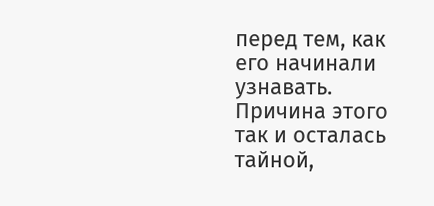перед тем, как его начинали узнавать. Причина этого так и осталась тайной,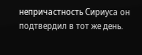непричастность Сириуса он подтвердил в тот же день.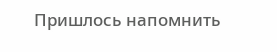Пришлось напомнить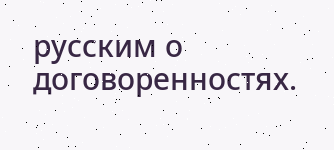русским о договоренностях.